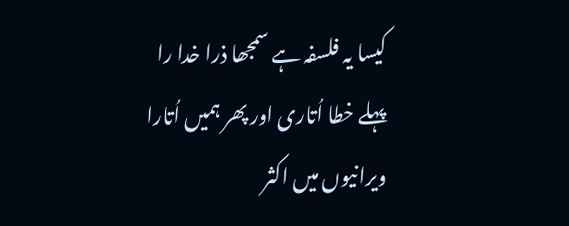کیسا یہ فلسفہ ہے سمجھا ذرا خدا را
پہلے خطا اُتاری اور پھر ہمیں اُتارا
ویرانیوں میں اکثر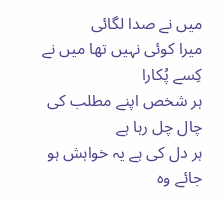میں نے صدا لگائی
میرا کوئی نہیں تھا میں نے کِسے پُکارا
ہر شخص اپنے مطلب کی چال چل رہا ہے
ہر دل کی ہے یہ خواہش ہو جائے وہ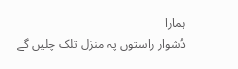ہمارا
دُشوار راستوں پہ منزل تلک چلیں گے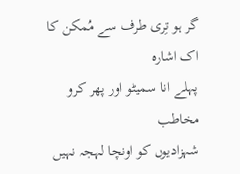گر ہو تِری طرف سے مُمکن کا اک اشارہ
پہلے انا سمیٹو اور پھر کرو مخاطب
شہزادیوں کو اونچا لہجہ نہیں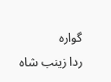گوارہ
ردا زینب شاہ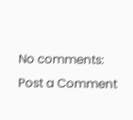No comments:
Post a Comment